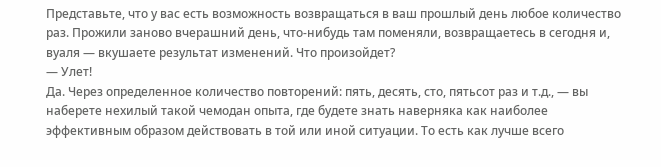Представьте, что у вас есть возможность возвращаться в ваш прошлый день любое количество раз. Прожили заново вчерашний день, что-нибудь там поменяли, возвращаетесь в сегодня и, вуаля — вкушаете результат изменений. Что произойдет?
— Улет!
Да. Через определенное количество повторений: пять, десять, сто, пятьсот раз и т.д., — вы наберете нехилый такой чемодан опыта, где будете знать наверняка как наиболее эффективным образом действовать в той или иной ситуации. То есть как лучше всего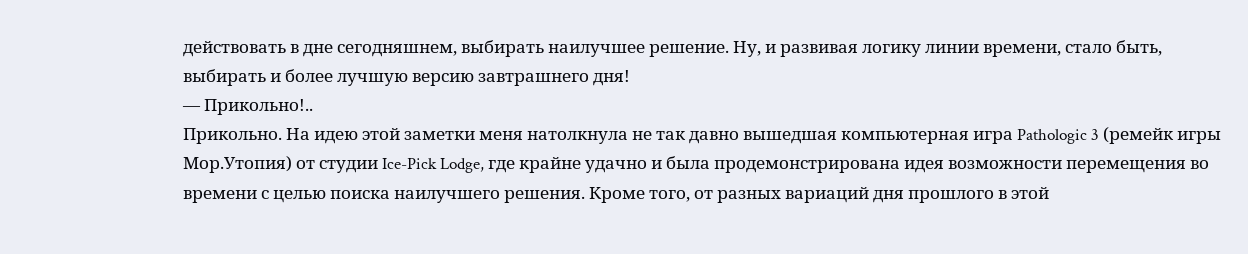действовать в дне сегодняшнем, выбирать наилучшее решение. Ну, и развивая логику линии времени, стало быть, выбирать и более лучшую версию завтрашнего дня!
— Прикольно!..
Прикольно. На идею этой заметки меня натолкнула не так давно вышедшая компьютерная игра Pathologic 3 (ремейк игры Мор.Утопия) от студии Ice-Pick Lodge, где крайне удачно и была продемонстрирована идея возможности перемещения во времени с целью поиска наилучшего решения. Кроме того, от разных вариаций дня прошлого в этой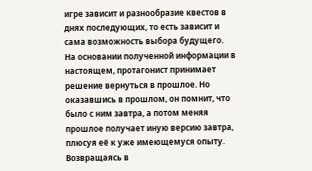игре зависит и разнообразие квестов в днях последующих, то есть зависит и сама возможность выбора будущего.
На основании полученной информации в настоящем, протагонист принимает решение вернуться в прошлое. Но оказавшись в прошлом, он помнит, что было с ним завтра, а потом меняя прошлое получает иную версию завтра, плюсуя её к уже имеющемуся опыту. Возвращаясь в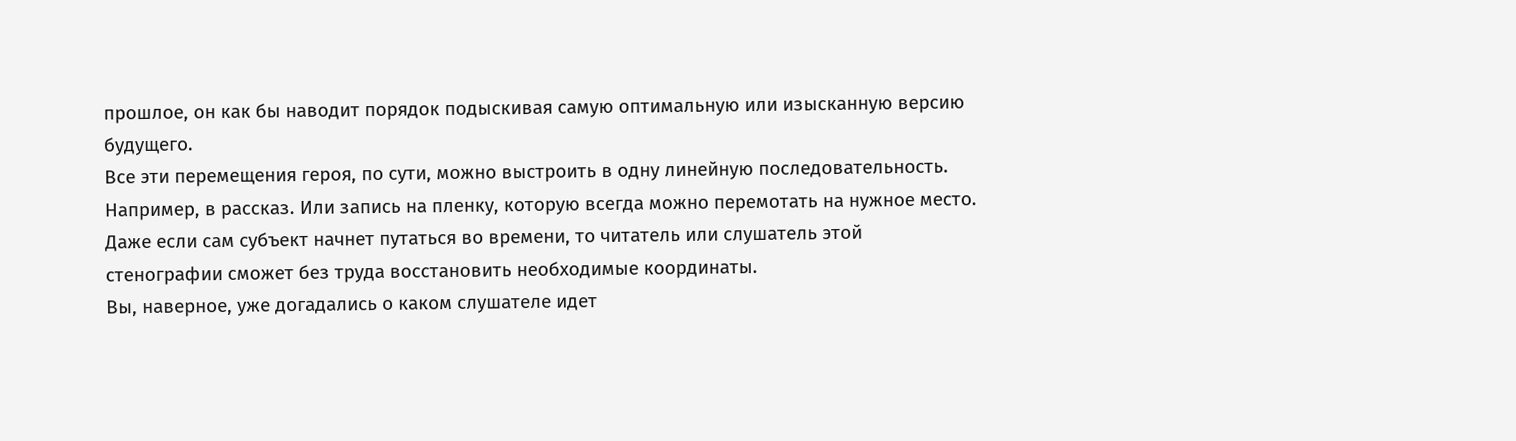прошлое, он как бы наводит порядок подыскивая самую оптимальную или изысканную версию будущего.
Все эти перемещения героя, по сути, можно выстроить в одну линейную последовательность. Например, в рассказ. Или запись на пленку, которую всегда можно перемотать на нужное место. Даже если сам субъект начнет путаться во времени, то читатель или слушатель этой стенографии сможет без труда восстановить необходимые координаты.
Вы, наверное, уже догадались о каком слушателе идет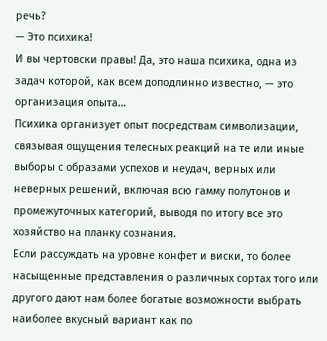речь?
— Это психика!
И вы чертовски правы! Да, это наша психика, одна из задач которой, как всем доподлинно известно, — это организация опыта…
Психика организует опыт посредствам символизации, связывая ощущения телесных реакций на те или иные выборы с образами успехов и неудач, верных или неверных решений, включая всю гамму полутонов и промежуточных категорий, выводя по итогу все это хозяйство на планку сознания.
Если рассуждать на уровне конфет и виски, то более насыщенные представления о различных сортах того или другого дают нам более богатые возможности выбрать наиболее вкусный вариант как по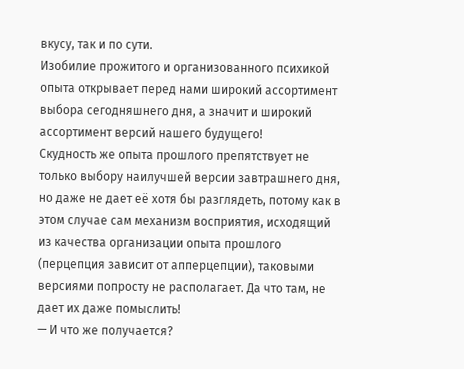вкусу, так и по сути.
Изобилие прожитого и организованного психикой опыта открывает перед нами широкий ассортимент выбора сегодняшнего дня, а значит и широкий ассортимент версий нашего будущего!
Скудность же опыта прошлого препятствует не только выбору наилучшей версии завтрашнего дня, но даже не дает её хотя бы разглядеть, потому как в этом случае сам механизм восприятия, исходящий из качества организации опыта прошлого (перцепция зависит от апперцепции), таковыми версиями попросту не располагает. Да что там, не дает их даже помыслить!
— И что же получается?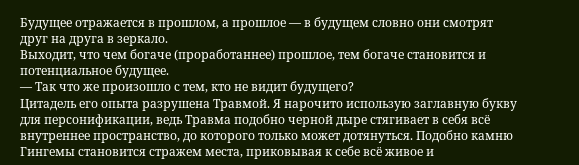Будущее отражается в прошлом, а прошлое — в будущем словно они смотрят друг на друга в зеркало.
Выходит, что чем богаче (проработаннее) прошлое, тем богаче становится и потенциальное будущее.
— Так что же произошло с тем, кто не видит будущего?
Цитадель его опыта разрушена Травмой. Я нарочито использую заглавную букву для персонификации, ведь Травма подобно черной дыре стягивает в себя всё внутреннее пространство, до которого только может дотянуться. Подобно камню Гингемы становится стражем места, приковывая к себе всё живое и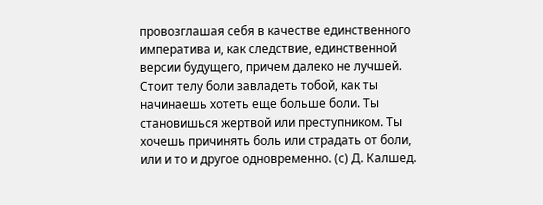провозглашая себя в качестве единственного императива и, как следствие, единственной версии будущего, причем далеко не лучшей.
Стоит телу боли завладеть тобой, как ты начинаешь хотеть еще больше боли. Ты становишься жертвой или преступником. Ты хочешь причинять боль или страдать от боли, или и то и другое одновременно. (с) Д. Калшед.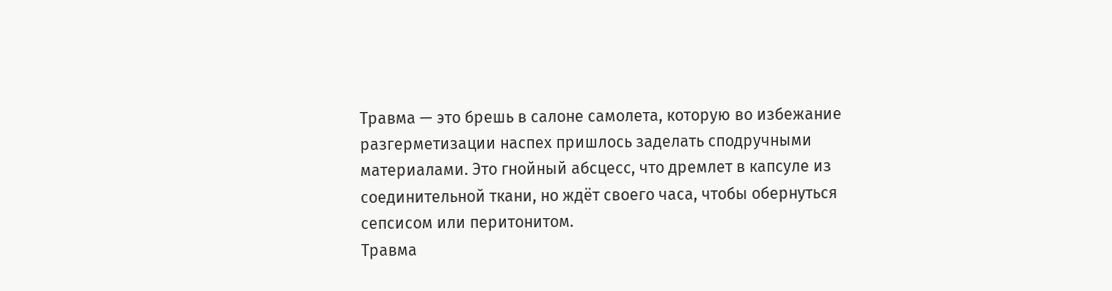Травма — это брешь в салоне самолета, которую во избежание разгерметизации наспех пришлось заделать сподручными материалами. Это гнойный абсцесс, что дремлет в капсуле из соединительной ткани, но ждёт своего часа, чтобы обернуться сепсисом или перитонитом.
Травма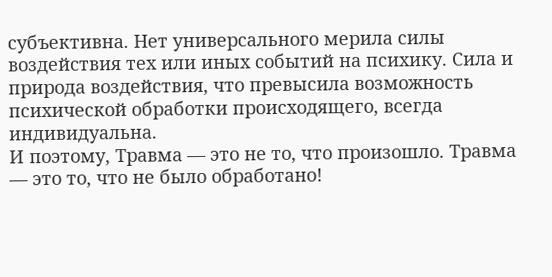субъективна. Нет универсального мерила силы воздействия тех или иных событий на психику. Сила и природа воздействия, что превысила возможность психической обработки происходящего, всегда индивидуальна.
И поэтому, Травма — это не то, что произошло. Травма — это то, что не было обработано!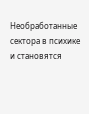Необработанные сектора в психике и становятся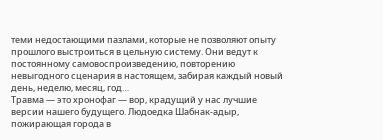теми недостающими пазлами, которые не позволяют опыту прошлого выстроиться в цельную систему. Они ведут к постоянному самовоспроизведению, повторению невыгодного сценария в настоящем, забирая каждый новый день, неделю, месяц, год…
Травма — это хронофаг — вор, крадущий у нас лучшие версии нашего будущего. Людоедка Шабнак-адыр, пожирающая города в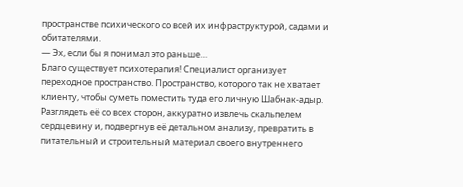пространстве психического со всей их инфраструктурой, садами и обитателями.
— Эх, если бы я понимал это раньше…
Благо существует психотерапия! Специалист организует переходное пространство. Пространство, которого так не хватает клиенту, чтобы суметь поместить туда его личную Шабнак-адыр. Разглядеть её со всех сторон, аккуратно извлечь скальпелем сердцевину и, подвергнув её детальном анализу, превратить в питательный и строительный материал своего внутреннего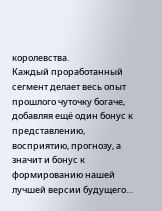королевства.
Каждый проработанный сегмент делает весь опыт прошлого чуточку богаче, добавляя ещё один бонус к представлению, восприятию, прогнозу, а значит и бонус к формированию нашей лучшей версии будущего…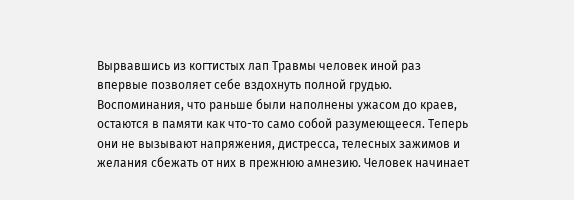Вырвавшись из когтистых лап Травмы человек иной раз впервые позволяет себе вздохнуть полной грудью. Воспоминания, что раньше были наполнены ужасом до краев, остаются в памяти как что-то само собой разумеющееся. Теперь они не вызывают напряжения, дистресса, телесных зажимов и желания сбежать от них в прежнюю амнезию. Человек начинает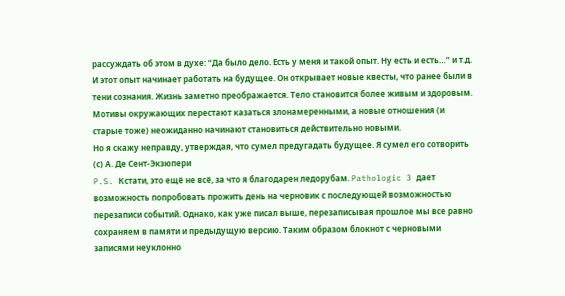рассуждать об этом в духе: “Да было дело. Есть у меня и такой опыт. Ну есть и есть…” и т.д.
И этот опыт начинает работать на будущее. Он открывает новые квесты, что ранее были в тени сознания. Жизнь заметно преображается. Тело становится более живым и здоровым. Мотивы окружающих перестают казаться злонамеренными, а новые отношения (и старые тоже) неожиданно начинают становиться действительно новыми.
Но я скажу неправду, утверждая, что сумел предугадать будущее. Я сумел его сотворить (с) А. Де Сент-Экзюпери
P.S. Кстати, это ещё не всё, за что я благодарен ледорубам. Pathologic 3 дает возможность попробовать прожить день на черновик с последующей возможностью перезаписи событий. Однако, как уже писал выше, перезаписывая прошлое мы все равно сохраняем в памяти и предыдущую версию. Таким образом блокнот с черновыми записями неуклонно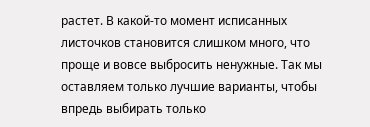растет. В какой-то момент исписанных листочков становится слишком много, что проще и вовсе выбросить ненужные. Так мы оставляем только лучшие варианты, чтобы впредь выбирать только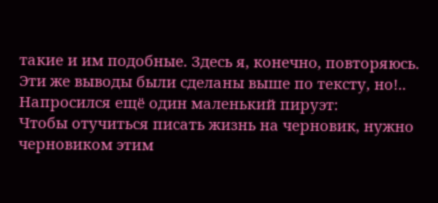такие и им подобные. Здесь я, конечно, повторяюсь. Эти же выводы были сделаны выше по тексту, но!.. Напросился ещё один маленький пируэт:
Чтобы отучиться писать жизнь на черновик, нужно черновиком этим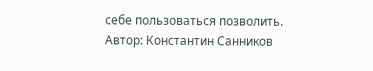себе пользоваться позволить.
Автор: Константин Санников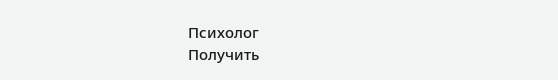Психолог
Получить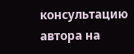консультацию автора на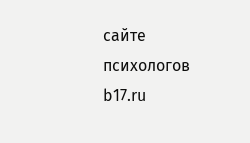сайте психологов b17.ru